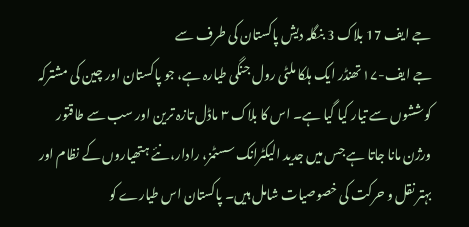جے ایف 17 بلاک 3 بنگلہ دیش پاکستان کی طرف سے
جے ایف-۱۷ تھنڈر ایک ہلکا ملٹی رول جنگی طیارہ ہے، جو پاکستان اور چین کی مشترکہ کوششوں سے تیار کیا گیا ہے۔ اس کا بلاک ۳ ماڈل تازہ ترین اور سب سے طاقتور ورژن مانا جاتا ہے جس میں جدید الیکٹرانک سسٹمز، رادار، نئے ہتھیاروں کے نظام اور بہتر نقل و حرکت کی خصوصیات شامل ہیں۔ پاکستان اس طیارے کو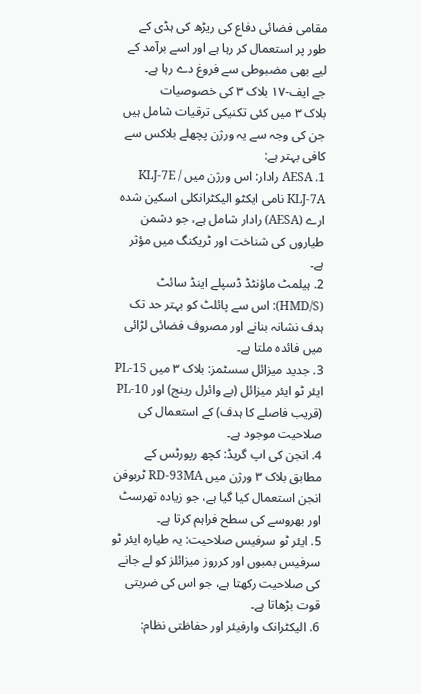مقامی فضائی دفاع کی ریڑھ کی ہڈی کے طور پر استعمال کر رہا ہے اور اسے برآمد کے لیے بھی مضبوطی سے فروغ دے رہا ہے۔
جے ایف-۱۷ بلاک ۳ کی خصوصیات
بلاک ۳ میں کئی تکنیکی ترقیات شامل ہیں جن کی وجہ سے یہ ورژن پچھلے بلاکس سے کافی بہتر ہے:
1. AESA رادار: اس ورژن میں KLJ-7E / KLJ-7A نامی ایکٹو الیکٹرانکلی اسکین شدہ ارے (AESA) رادار شامل ہے، جو دشمن طیاروں کی شناخت اور ٹریکنگ میں مؤثر ہے۔
2. ہیلمٹ ماؤنٹڈ ڈسپلے اینڈ سائٹ (HMD/S): اس سے پائلٹ کو بہتر حد تک ہدف نشانہ بنانے اور مصروف فضائی لڑائی میں فائدہ ملتا ہے۔
3. جدید میزائل سسٹمز: بلاک ۳ میں PL-15 ایئر ٹو ایئر میزائل (بے وائرل رینج) اور PL-10 (قریب فاصلے کا ہدف) کے استعمال کی صلاحیت موجود ہے۔
4. انجن کی اپ گریڈ: کچھ رپورٹس کے مطابق بلاک ۳ ورژن میں RD-93MA ٹربوفن انجن استعمال کیا گیا ہے، جو زیادہ تھرسٹ اور بھروسے کی سطح فراہم کرتا ہے۔
5. ایئر ٹو سرفیس صلاحیت: یہ طیارہ ایئر ٹو سرفیس بمبوں اور کرروز میزائلز کو لے جانے کی صلاحیت رکھتا ہے، جو اس کی ضربتی قوت بڑھاتا ہے۔
6. الیکٹرانک وارفیئر اور حفاظتی نظام: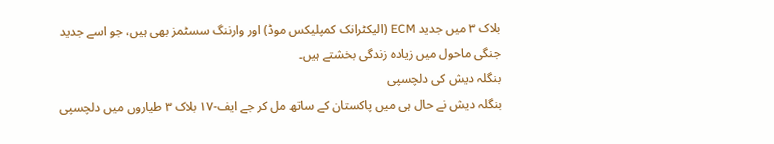بلاک ۳ میں جدید ECM (الیکٹرانک کمپلیکس موڈ) اور وارننگ سسٹمز بھی ہیں، جو اسے جدید جنگی ماحول میں زیادہ زندگی بخشتے ہیں۔
بنگلہ دیش کی دلچسپی
بنگلہ دیش نے حال ہی میں پاکستان کے ساتھ مل کر جے ایف-۱۷ بلاک ۳ طیاروں میں دلچسپی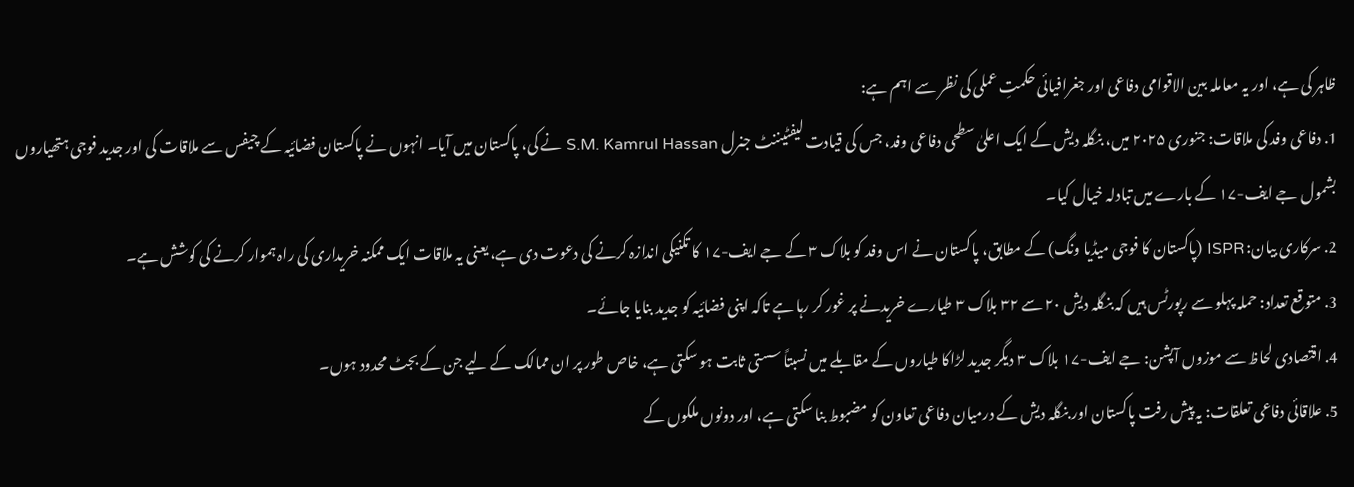ظاہر کی ہے، اور یہ معاملہ بین الاقوامی دفاعی اور جغرافیائی حکمتِ عملی کی نظر سے اہم ہے:
1. دفاعی وفد کی ملاقات: جنوری ۲۰۲۵ میں، بنگلہ دیش کے ایک اعلیٰ سطحی دفاعی وفد، جس کی قیادت لیفٹیننٹ جنرل S.M. Kamrul Hassan نے کی، پاکستان میں آیا۔ انہوں نے پاکستان فضائیہ کے چیفس سے ملاقات کی اور جدید فوجی ہتھیاروں بشمول جے ایف-۱۷ کے بارے میں تبادلہ خیال کیا۔
2. سرکاری بیان: ISPR (پاکستان کا فوجی میڈیا ونگ) کے مطابق، پاکستان نے اس وفد کو بلاک ۳ کے جے ایف-۱۷ کا تکنیکی اندازہ کرنے کی دعوت دی ہے، یعنی یہ ملاقات ایک ممکنہ خریداری کی راہ ہموار کرنے کی کوشش ہے۔
3. متوقع تعداد: حملہ پہلو سے رپورٹس ہیں کہ بنگلہ دیش ۲۰ سے ۳۲ بلاک ۳ طیارے خریدنے پر غور کر رہا ہے تاکہ اپنی فضائیہ کو جدید بنایا جائے۔
4. اقتصادی لحاظ سے موزوں آپشن: جے ایف-۱۷ بلاک ۳ دیگر جدید لڑاکا طیاروں کے مقابلے میں نسبتاً سستی ثابت ہو سکتی ہے، خاص طور پر ان ممالک کے لیے جن کے بجٹ محدود ہوں۔
5. علاقائی دفاعی تعلقات: یہ پیش رفت پاکستان اور بنگلہ دیش کے درمیان دفاعی تعاون کو مضبوط بنا سکتی ہے، اور دونوں ملکوں کے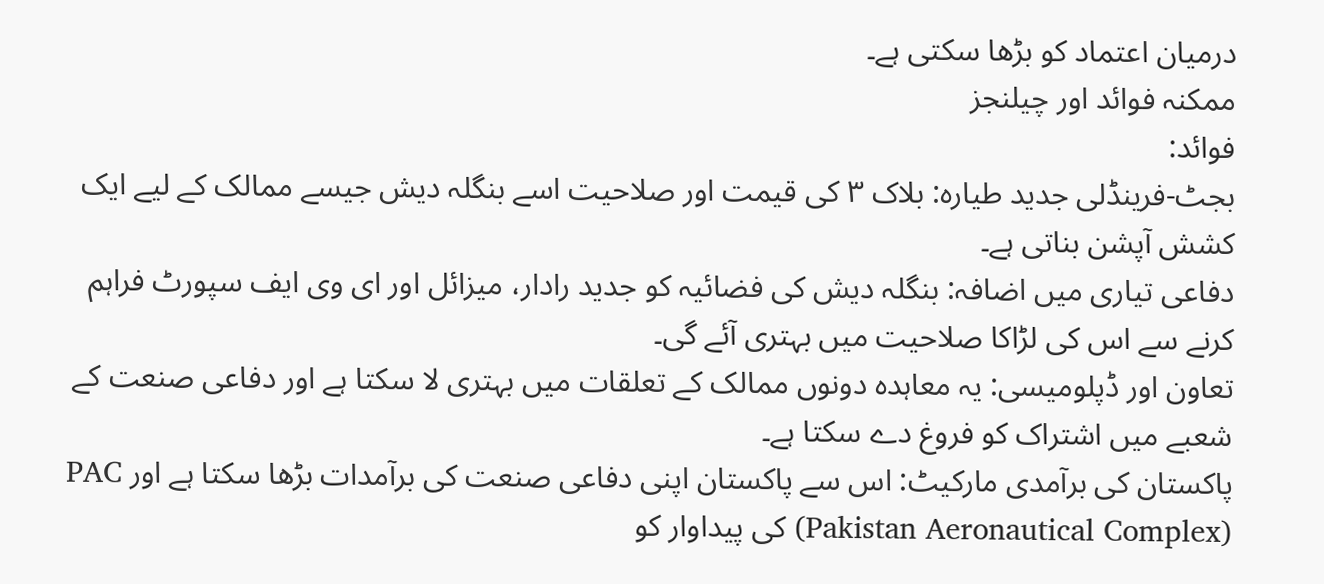درمیان اعتماد کو بڑھا سکتی ہے۔
ممکنہ فوائد اور چیلنجز
فوائد:
بجٹ-فرینڈلی جدید طیارہ: بلاک ۳ کی قیمت اور صلاحیت اسے بنگلہ دیش جیسے ممالک کے لیے ایک کشش آپشن بناتی ہے۔
دفاعی تیاری میں اضافہ: بنگلہ دیش کی فضائیہ کو جدید رادار، میزائل اور ای وی ایف سپورٹ فراہم کرنے سے اس کی لڑاکا صلاحیت میں بہتری آئے گی۔
تعاون اور ڈپلومیسی: یہ معاہدہ دونوں ممالک کے تعلقات میں بہتری لا سکتا ہے اور دفاعی صنعت کے شعبے میں اشتراک کو فروغ دے سکتا ہے۔
پاکستان کی برآمدی مارکیٹ: اس سے پاکستان اپنی دفاعی صنعت کی برآمدات بڑھا سکتا ہے اور PAC (Pakistan Aeronautical Complex) کی پیداوار کو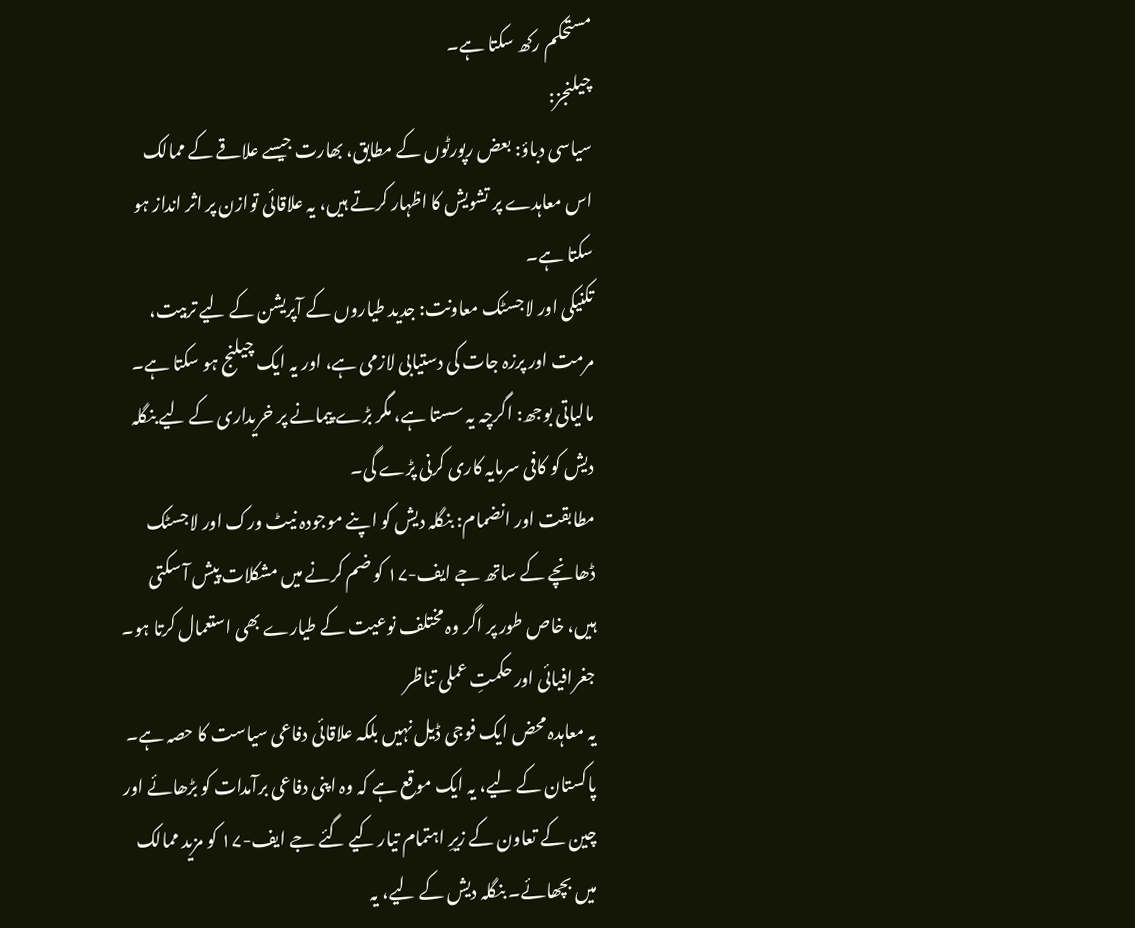مستحکم رکھ سکتا ہے۔
چیلنجز:
سیاسی دباؤ: بعض رپورٹوں کے مطابق، بھارت جیسے علاقے کے ممالک اس معاہدے پر تشویش کا اظہار کرتے ہیں، یہ علاقائی توازن پر اثر انداز ہو سکتا ہے۔
تکنیکی اور لاجسٹک معاونت: جدید طیاروں کے آپریشن کے لیے تربیت، مرمت اور پرزہ جات کی دستیابی لازمی ہے، اور یہ ایک چیلنج ہو سکتا ہے۔
مالیاتی بوجھ: اگرچہ یہ سستا ہے، مگر بڑے پیمانے پر خریداری کے لیے بنگلہ دیش کو کافی سرمایہ کاری کرنی پڑے گی۔
مطابقت اور انضمام: بنگلہ دیش کو اپنے موجودہ نیٹ ورک اور لاجسٹک ڈھانچے کے ساتھ جے ایف-۱۷ کو ضم کرنے میں مشکلات پیش آ سکتی ہیں، خاص طور پر اگر وہ مختلف نوعیت کے طیارے بھی استعمال کرتا ہو۔
جغرافیائی اور حکمتِ عملی تناظر
یہ معاہدہ محض ایک فوجی ڈیل نہیں بلکہ علاقائی دفاعی سیاست کا حصہ ہے۔ پاکستان کے لیے، یہ ایک موقع ہے کہ وہ اپنی دفاعی برآمدات کو بڑھائے اور چین کے تعاون کے زیرِ اہتمام تیار کیے گئے جے ایف-۱۷ کو مزید ممالک میں بچھائے۔ بنگلہ دیش کے لیے، یہ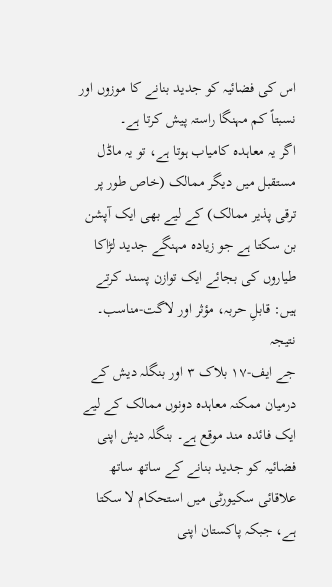اس کی فضائیہ کو جدید بنانے کا موزوں اور نسبتاً کم مہنگا راستہ پیش کرتا ہے۔
اگر یہ معاہدہ کامیاب ہوتا ہے، تو یہ ماڈل مستقبل میں دیگر ممالک (خاص طور پر ترقی پذیر ممالک) کے لیے بھی ایک آپشن بن سکتا ہے جو زیادہ مہنگے جدید لڑاکا طیاروں کی بجائے ایک توازن پسند کرتے ہیں: قابلِ حربہ، مؤثر اور لاگت-مناسب۔
نتیجہ
جے ایف-۱۷ بلاک ۳ اور بنگلہ دیش کے درمیان ممکنہ معاہدہ دونوں ممالک کے لیے ایک فائدہ مند موقع ہے۔ بنگلہ دیش اپنی فضائیہ کو جدید بنانے کے ساتھ ساتھ علاقائی سکیورٹی میں استحکام لا سکتا ہے، جبکہ پاکستان اپنی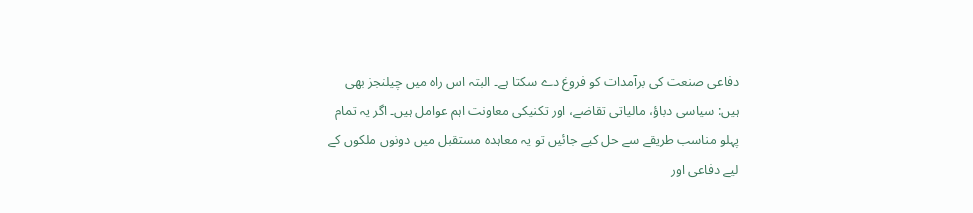دفاعی صنعت کی برآمدات کو فروغ دے سکتا ہے۔ البتہ اس راہ میں چیلنجز بھی ہیں: سیاسی دباؤ، مالیاتی تقاضے، اور تکنیکی معاونت اہم عوامل ہیں۔ اگر یہ تمام پہلو مناسب طریقے سے حل کیے جائیں تو یہ معاہدہ مستقبل میں دونوں ملکوں کے لیے دفاعی اور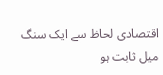اقتصادی لحاظ سے ایک سنگ میل ثابت ہو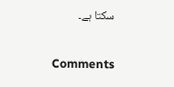سکتا ہے۔

Comments